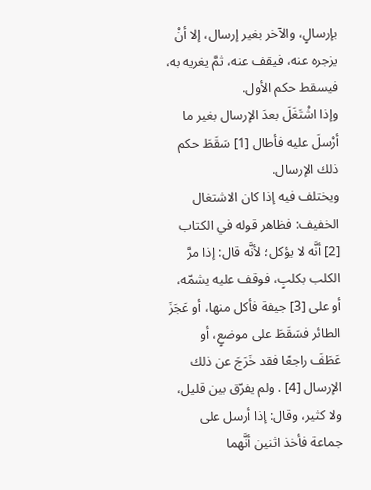بإرسالٍ، والآخر بغير إرسال، إلا أنْ يزجره عنه، فيقف عنه، ثمَّ يغريه به، فيسقط حكم الأول.
وإذا اشْتَغَلَ بعدَ الإرسال بغير ما أرْسلَ عليه فأطال [1] سَقَطَ حكم ذلك الإرسال.
ويختلف فيه إذا كان الاشتغال الخفيف: فظاهر قوله في الكتاب [2] أنَّه لا يؤكل؛ لأنَّه قال: إذا مرَّ الكلب بكلبٍ، فوقف عليه يشمّه، أو على [3] جيفة فأكل منها، أو عَجَزَ الطائر فسَقَطَ على موضعٍ، أو عَطَفَ راجعًا فقد خَرَجَ عن ذلك الإرسال [4] . ولم يفرّق بين قليل، ولا كثير، وقال: إذا أرسل على جماعة فأخذ اثنين أنَّهما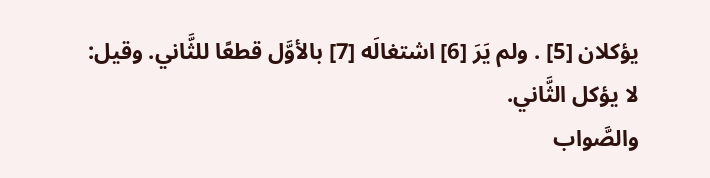يؤكلان [5] . ولم يَرَ [6] اشتغالَه [7] بالأوَّل قطعًا للثَّاني. وقيل: لا يؤكل الثَّاني.
والصَّواب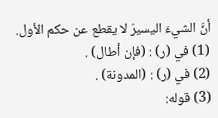أنَّ الشيءَ اليسيرَ لا يقطع عن حكم الأول.
(1) في (ر) : (فإن أطال) .
(2) في (ر) : (المدونة) .
(3) قوله: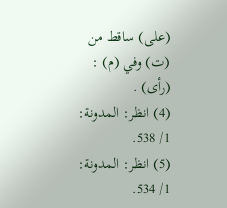(على) ساقط من (ت) وفي (م) : (رأى) .
(4) انظر: المدونة: 1/ 538.
(5) انظر: المدونة: 1/ 534.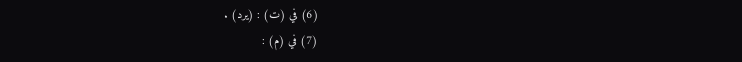(6) في (ت) : (يرد) .
(7) في (م) :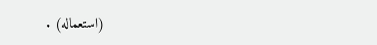(استعماله) .